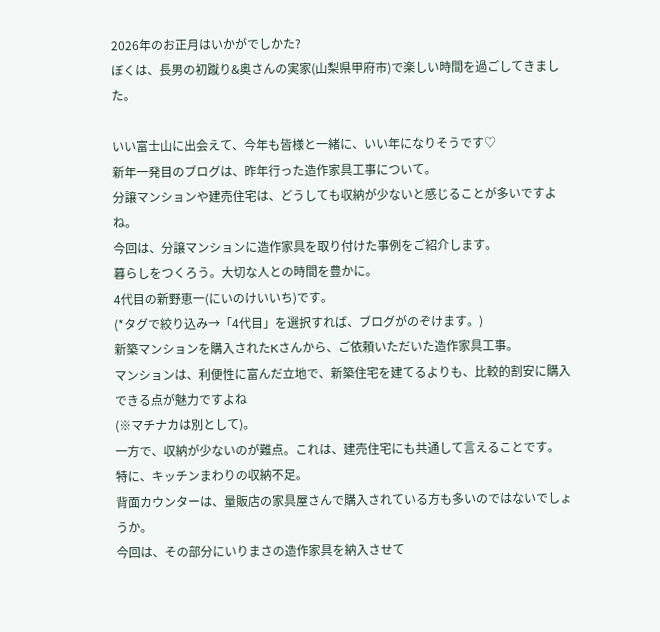2026年のお正月はいかがでしかた?
ぼくは、長男の初蹴り&奥さんの実家(山梨県甲府市)で楽しい時間を過ごしてきました。

いい富士山に出会えて、今年も皆様と一緒に、いい年になりそうです♡
新年一発目のブログは、昨年行った造作家具工事について。
分譲マンションや建売住宅は、どうしても収納が少ないと感じることが多いですよね。
今回は、分譲マンションに造作家具を取り付けた事例をご紹介します。
暮らしをつくろう。大切な人との時間を豊かに。
4代目の新野恵一(にいのけいいち)です。
(*タグで絞り込み→「4代目」を選択すれば、ブログがのぞけます。)
新築マンションを購入されたKさんから、ご依頼いただいた造作家具工事。
マンションは、利便性に富んだ立地で、新築住宅を建てるよりも、比較的割安に購入できる点が魅力ですよね
(※マチナカは別として)。
一方で、収納が少ないのが難点。これは、建売住宅にも共通して言えることです。
特に、キッチンまわりの収納不足。
背面カウンターは、量販店の家具屋さんで購入されている方も多いのではないでしょうか。
今回は、その部分にいりまさの造作家具を納入させて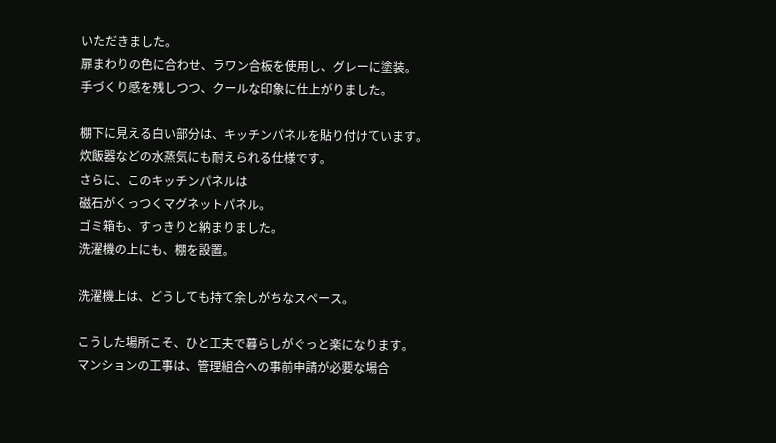いただきました。
扉まわりの色に合わせ、ラワン合板を使用し、グレーに塗装。
手づくり感を残しつつ、クールな印象に仕上がりました。

棚下に見える白い部分は、キッチンパネルを貼り付けています。
炊飯器などの水蒸気にも耐えられる仕様です。
さらに、このキッチンパネルは
磁石がくっつくマグネットパネル。
ゴミ箱も、すっきりと納まりました。
洗濯機の上にも、棚を設置。

洗濯機上は、どうしても持て余しがちなスペース。

こうした場所こそ、ひと工夫で暮らしがぐっと楽になります。
マンションの工事は、管理組合への事前申請が必要な場合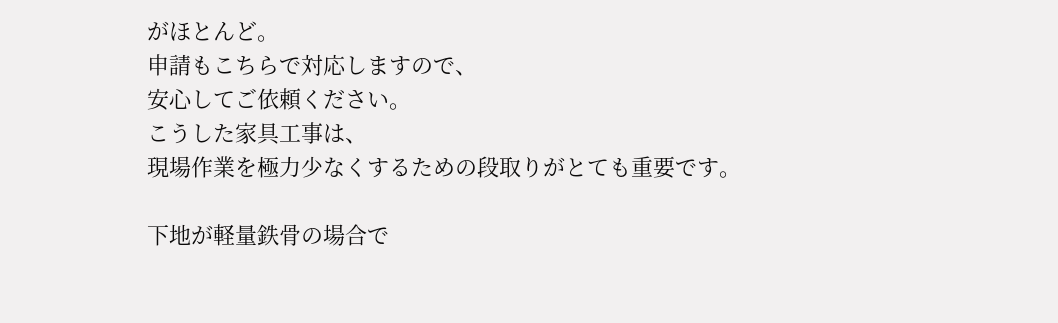がほとんど。
申請もこちらで対応しますので、
安心してご依頼ください。
こうした家具工事は、
現場作業を極力少なくするための段取りがとても重要です。

下地が軽量鉄骨の場合で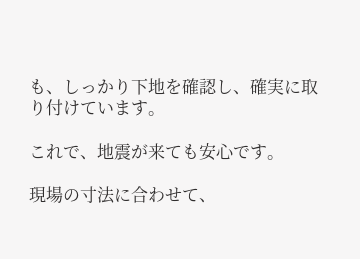も、しっかり下地を確認し、確実に取り付けています。

これで、地震が来ても安心です。

現場の寸法に合わせて、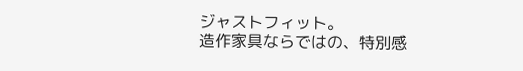ジャストフィット。
造作家具ならではの、特別感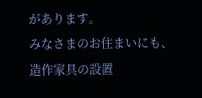があります。
みなさまのお住まいにも、造作家具の設置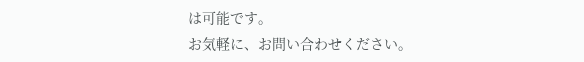は可能です。
お気軽に、お問い合わせください。